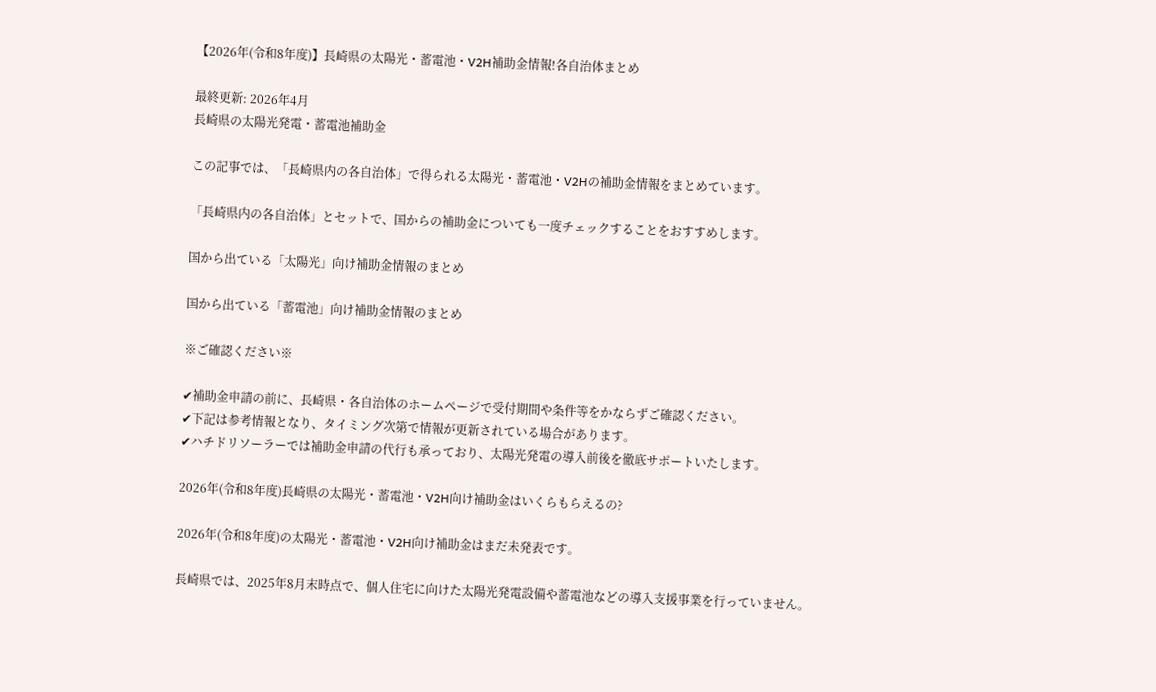【2026年(令和8年度)】長崎県の太陽光・蓄電池・V2H補助金情報!各自治体まとめ

最終更新: 2026年4月
長崎県の太陽光発電・蓄電池補助金

この記事では、「長崎県内の各自治体」で得られる太陽光・蓄電池・V2Hの補助金情報をまとめています。

「長崎県内の各自治体」とセットで、国からの補助金についても一度チェックすることをおすすめします。

国から出ている「太陽光」向け補助金情報のまとめ

国から出ている「蓄電池」向け補助金情報のまとめ

※ご確認ください※

✔補助金申請の前に、長崎県・各自治体のホームページで受付期間や条件等をかならずご確認ください。
✔下記は参考情報となり、タイミング次第で情報が更新されている場合があります。
✔ハチドリソーラーでは補助金申請の代行も承っており、太陽光発電の導入前後を徹底サポートいたします。

2026年(令和8年度)長崎県の太陽光・蓄電池・V2H向け補助金はいくらもらえるの?

2026年(令和8年度)の太陽光・蓄電池・V2H向け補助金はまだ未発表です。

長崎県では、2025年8月末時点で、個人住宅に向けた太陽光発電設備や蓄電池などの導入支援事業を行っていません。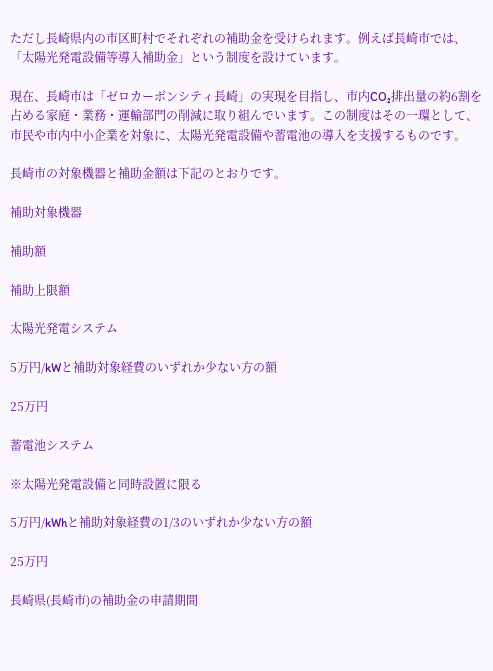ただし長崎県内の市区町村でそれぞれの補助金を受けられます。例えば長崎市では、「太陽光発電設備等導入補助金」という制度を設けています。

現在、長崎市は「ゼロカーボンシティ長崎」の実現を目指し、市内CO₂排出量の約6割を占める家庭・業務・運輸部門の削減に取り組んでいます。この制度はその一環として、市民や市内中小企業を対象に、太陽光発電設備や蓄電池の導入を支援するものです。

長崎市の対象機器と補助金額は下記のとおりです。

補助対象機器

補助額

補助上限額

太陽光発電システム

5万円/kWと補助対象経費のいずれか少ない方の額

25万円

蓄電池システム

※太陽光発電設備と同時設置に限る

5万円/kWhと補助対象経費の1/3のいずれか少ない方の額

25万円

長崎県(長崎市)の補助金の申請期間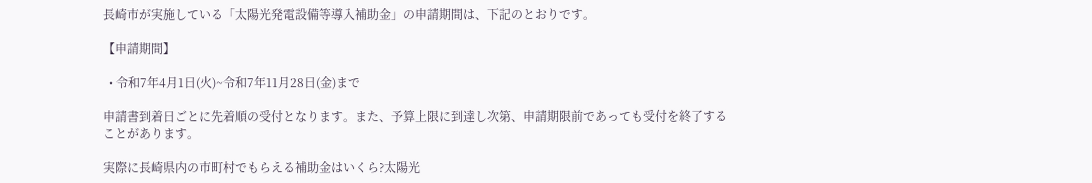長崎市が実施している「太陽光発電設備等導入補助金」の申請期間は、下記のとおりです。

【申請期間】

  • 令和7年4月1日(火)~令和7年11月28日(金)まで

申請書到着日ごとに先着順の受付となります。また、予算上限に到達し次第、申請期限前であっても受付を終了することがあります。

実際に長崎県内の市町村でもらえる補助金はいくら?太陽光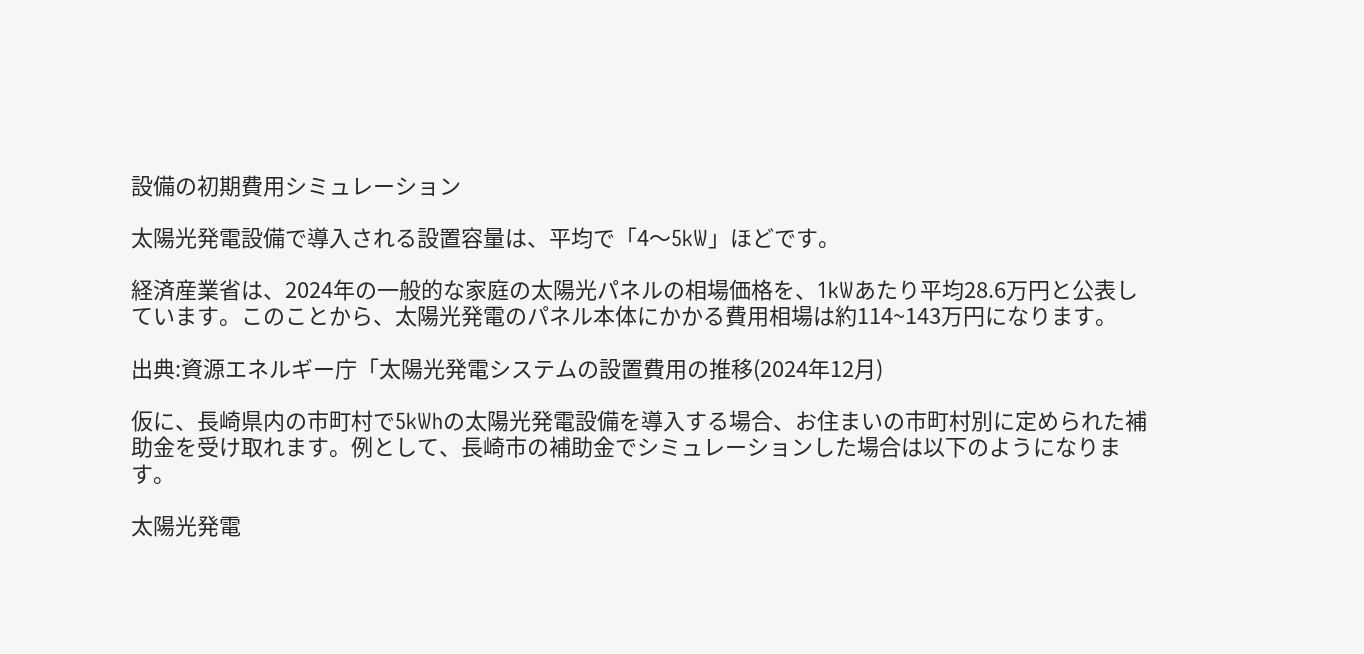設備の初期費用シミュレーション

太陽光発電設備で導入される設置容量は、平均で「4〜5kW」ほどです。

経済産業省は、2024年の一般的な家庭の太陽光パネルの相場価格を、1kWあたり平均28.6万円と公表しています。このことから、太陽光発電のパネル本体にかかる費用相場は約114~143万円になります。

出典:資源エネルギー庁「太陽光発電システムの設置費用の推移(2024年12月)

仮に、長崎県内の市町村で5kWhの太陽光発電設備を導入する場合、お住まいの市町村別に定められた補助金を受け取れます。例として、長崎市の補助金でシミュレーションした場合は以下のようになります。

太陽光発電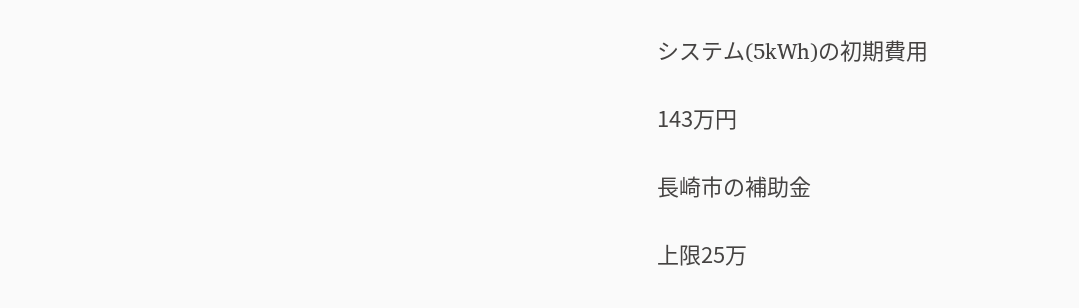システム(5kWh)の初期費用

143万円

長崎市の補助金

上限25万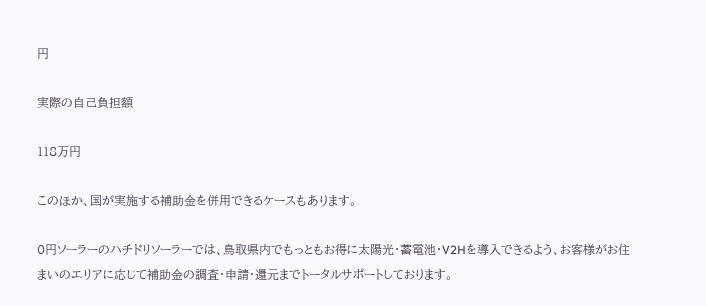円

実際の自己負担額

118万円

このほか、国が実施する補助金を併用できるケースもあります。

0円ソーラーのハチドリソーラーでは、鳥取県内でもっともお得に太陽光・蓄電池・V2Hを導入できるよう、お客様がお住まいのエリアに応じて補助金の調査・申請・還元までトータルサポートしております。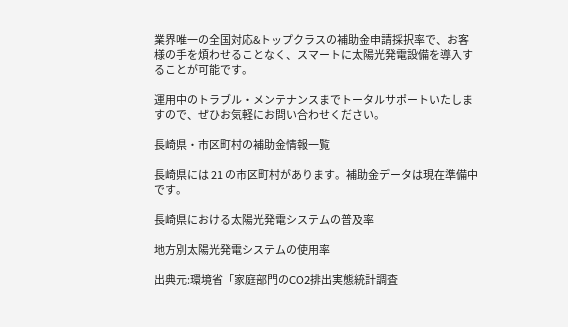業界唯一の全国対応&トップクラスの補助金申請採択率で、お客様の手を煩わせることなく、スマートに太陽光発電設備を導入することが可能です。

運用中のトラブル・メンテナンスまでトータルサポートいたしますので、ぜひお気軽にお問い合わせください。

長崎県・市区町村の補助金情報一覧

長崎県には 21 の市区町村があります。補助金データは現在準備中です。

長崎県における太陽光発電システムの普及率

地方別太陽光発電システムの使用率

出典元:環境省「家庭部門のCO2排出実態統計調査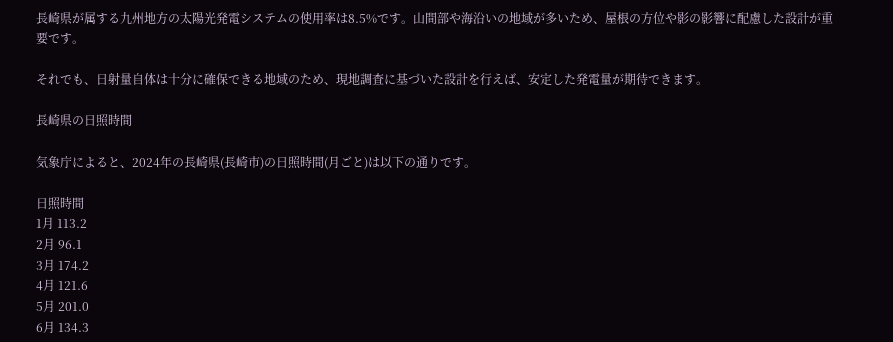長崎県が属する九州地方の太陽光発電システムの使用率は8.5%です。山間部や海沿いの地域が多いため、屋根の方位や影の影響に配慮した設計が重要です。

それでも、日射量自体は十分に確保できる地域のため、現地調査に基づいた設計を行えば、安定した発電量が期待できます。

長崎県の日照時間

気象庁によると、2024年の長崎県(長崎市)の日照時間(月ごと)は以下の通りです。

日照時間
1月 113.2
2月 96.1
3月 174.2
4月 121.6
5月 201.0
6月 134.3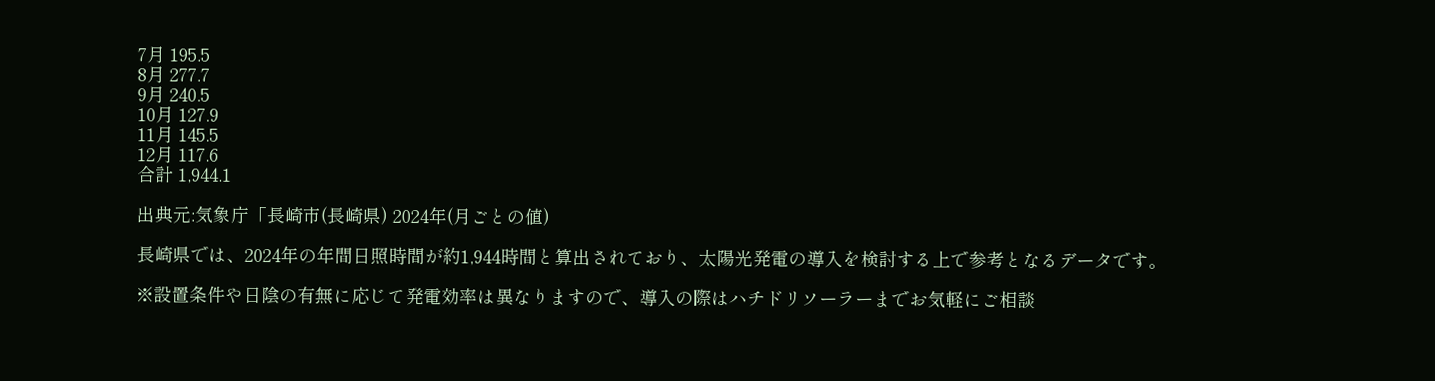7月 195.5
8月 277.7
9月 240.5
10月 127.9
11月 145.5
12月 117.6
合計 1,944.1

出典元:気象庁「長崎市(長崎県) 2024年(月ごとの値)

長崎県では、2024年の年間日照時間が約1,944時間と算出されており、太陽光発電の導入を検討する上で参考となるデータです。

※設置条件や日陰の有無に応じて発電効率は異なりますので、導入の際はハチドリソーラーまでお気軽にご相談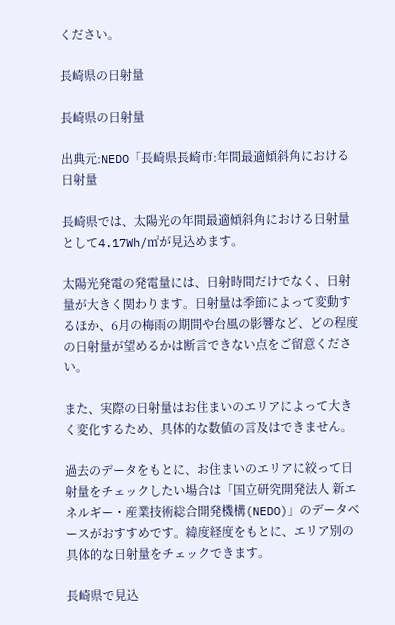ください。

長崎県の日射量

長崎県の日射量

出典元:NEDO「長崎県長崎市:年間最適傾斜角における日射量

長崎県では、太陽光の年間最適傾斜角における日射量として4.17Wh/㎡が見込めます。

太陽光発電の発電量には、日射時間だけでなく、日射量が大きく関わります。日射量は季節によって変動するほか、6月の梅雨の期間や台風の影響など、どの程度の日射量が望めるかは断言できない点をご留意ください。

また、実際の日射量はお住まいのエリアによって大きく変化するため、具体的な数値の言及はできません。

過去のデータをもとに、お住まいのエリアに絞って日射量をチェックしたい場合は「国立研究開発法人 新エネルギー・産業技術総合開発機構(NEDO)」のデータベースがおすすめです。緯度経度をもとに、エリア別の具体的な日射量をチェックできます。

長崎県で見込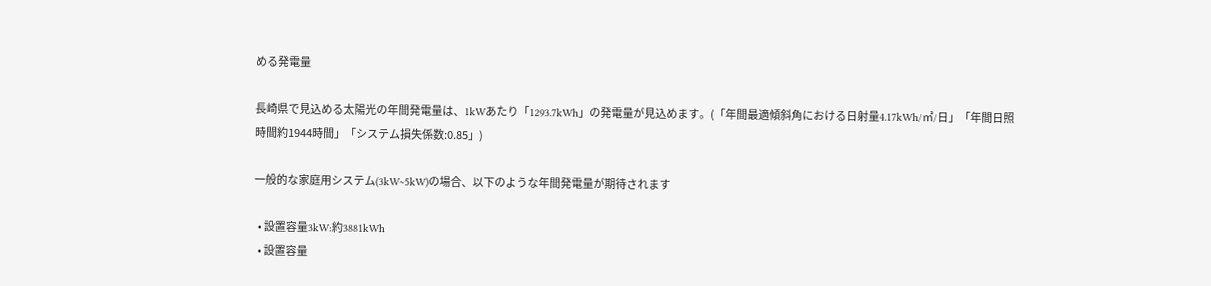める発電量

長崎県で見込める太陽光の年間発電量は、1kWあたり「1293.7kWh」の発電量が見込めます。(「年間最適傾斜角における日射量4.17kWh/㎡/日」「年間日照時間約1944時間」「システム損失係数:0.85」)

一般的な家庭用システム(3kW~5kW)の場合、以下のような年間発電量が期待されます

  • 設置容量3kW:約3881kWh
  • 設置容量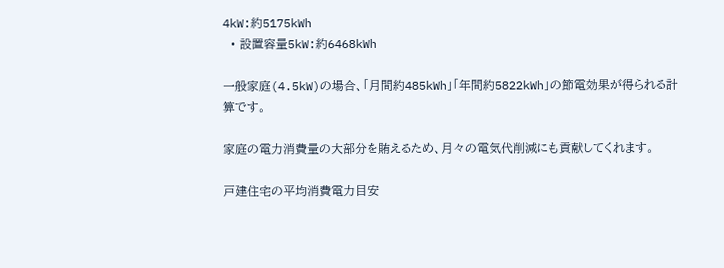4kW:約5175kWh
  • 設置容量5kW:約6468kWh

一般家庭(4.5kW)の場合、「月間約485kWh」「年間約5822kWh」の節電効果が得られる計算です。

家庭の電力消費量の大部分を賄えるため、月々の電気代削減にも貢献してくれます。

戸建住宅の平均消費電力目安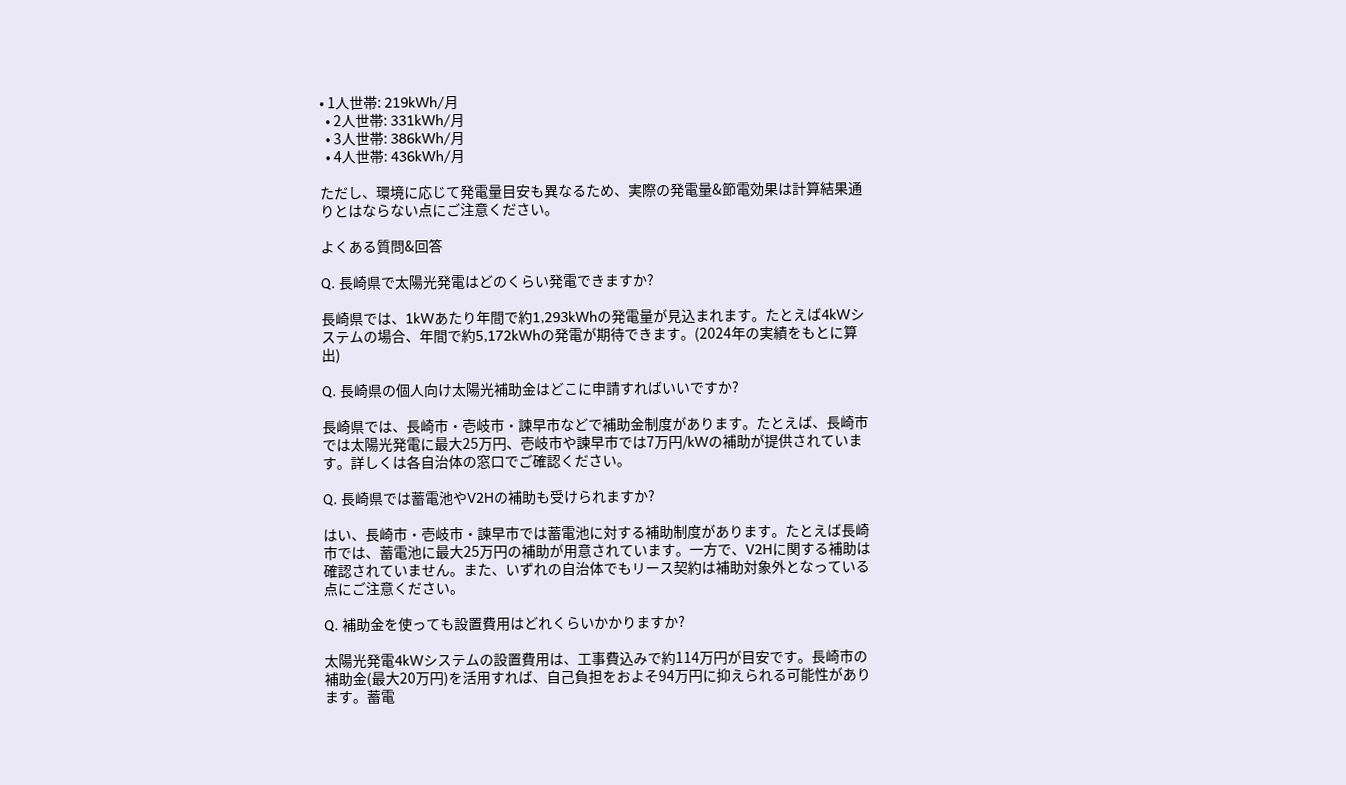• 1人世帯: 219kWh/月
  • 2人世帯: 331kWh/月
  • 3人世帯: 386kWh/月
  • 4人世帯: 436kWh/月

ただし、環境に応じて発電量目安も異なるため、実際の発電量&節電効果は計算結果通りとはならない点にご注意ください。

よくある質問&回答

Q. 長崎県で太陽光発電はどのくらい発電できますか?

長崎県では、1kWあたり年間で約1,293kWhの発電量が見込まれます。たとえば4kWシステムの場合、年間で約5,172kWhの発電が期待できます。(2024年の実績をもとに算出)

Q. 長崎県の個人向け太陽光補助金はどこに申請すればいいですか?

長崎県では、長崎市・壱岐市・諫早市などで補助金制度があります。たとえば、長崎市では太陽光発電に最大25万円、壱岐市や諫早市では7万円/kWの補助が提供されています。詳しくは各自治体の窓口でご確認ください。

Q. 長崎県では蓄電池やV2Hの補助も受けられますか?

はい、長崎市・壱岐市・諫早市では蓄電池に対する補助制度があります。たとえば長崎市では、蓄電池に最大25万円の補助が用意されています。一方で、V2Hに関する補助は確認されていません。また、いずれの自治体でもリース契約は補助対象外となっている点にご注意ください。

Q. 補助金を使っても設置費用はどれくらいかかりますか?

太陽光発電4kWシステムの設置費用は、工事費込みで約114万円が目安です。長崎市の補助金(最大20万円)を活用すれば、自己負担をおよそ94万円に抑えられる可能性があります。蓄電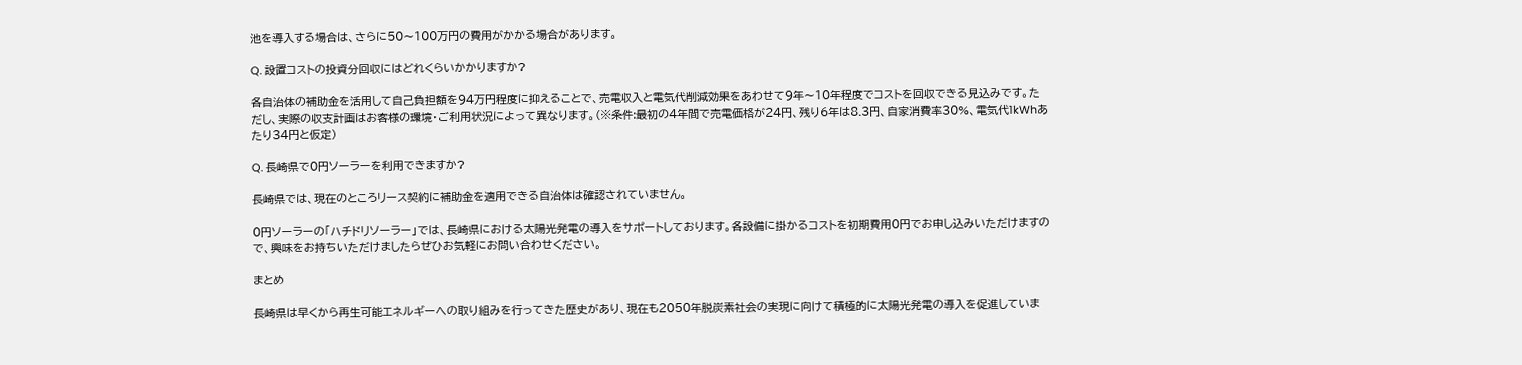池を導入する場合は、さらに50〜100万円の費用がかかる場合があります。

Q. 設置コストの投資分回収にはどれくらいかかりますか?

各自治体の補助金を活用して自己負担額を94万円程度に抑えることで、売電収入と電気代削減効果をあわせて9年〜10年程度でコストを回収できる見込みです。ただし、実際の収支計画はお客様の環境・ご利用状況によって異なります。(※条件:最初の4年間で売電価格が24円、残り6年は8.3円、自家消費率30%、電気代1kWhあたり34円と仮定)

Q. 長崎県で0円ソーラーを利用できますか?

長崎県では、現在のところリース契約に補助金を適用できる自治体は確認されていません。

0円ソーラーの「ハチドリソーラー」では、長崎県における太陽光発電の導入をサポートしております。各設備に掛かるコストを初期費用0円でお申し込みいただけますので、興味をお持ちいただけましたらぜひお気軽にお問い合わせください。

まとめ

長崎県は早くから再生可能エネルギーへの取り組みを行ってきた歴史があり、現在も2050年脱炭素社会の実現に向けて積極的に太陽光発電の導入を促進していま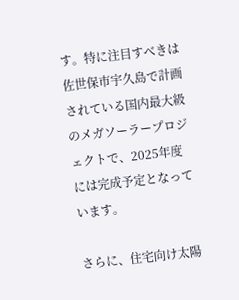す。特に注目すべきは佐世保市宇久島で計画されている国内最大級のメガソーラープロジェクトで、2025年度には完成予定となっています。

さらに、住宅向け太陽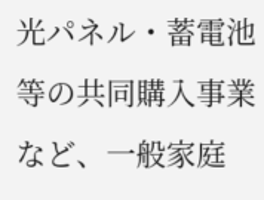光パネル・蓄電池等の共同購入事業など、一般家庭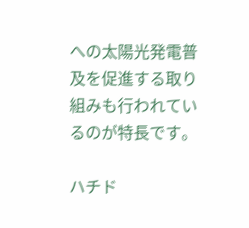への太陽光発電普及を促進する取り組みも行われているのが特長です。

ハチド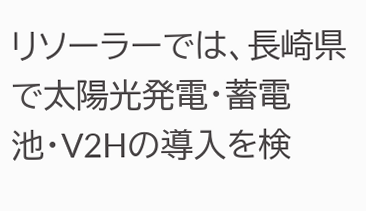リソーラーでは、長崎県で太陽光発電・蓄電池・V2Hの導入を検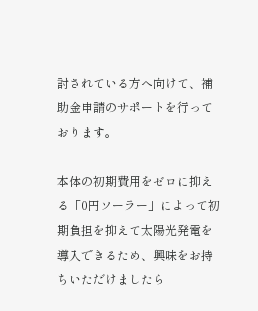討されている方へ向けて、補助金申請のサポートを行っております。

本体の初期費用をゼロに抑える「0円ソーラー」によって初期負担を抑えて太陽光発電を導入できるため、興味をお持ちいただけましたら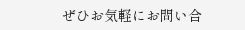ぜひお気軽にお問い合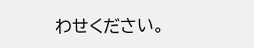わせください。